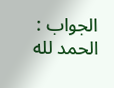الجواب :
الحمد لله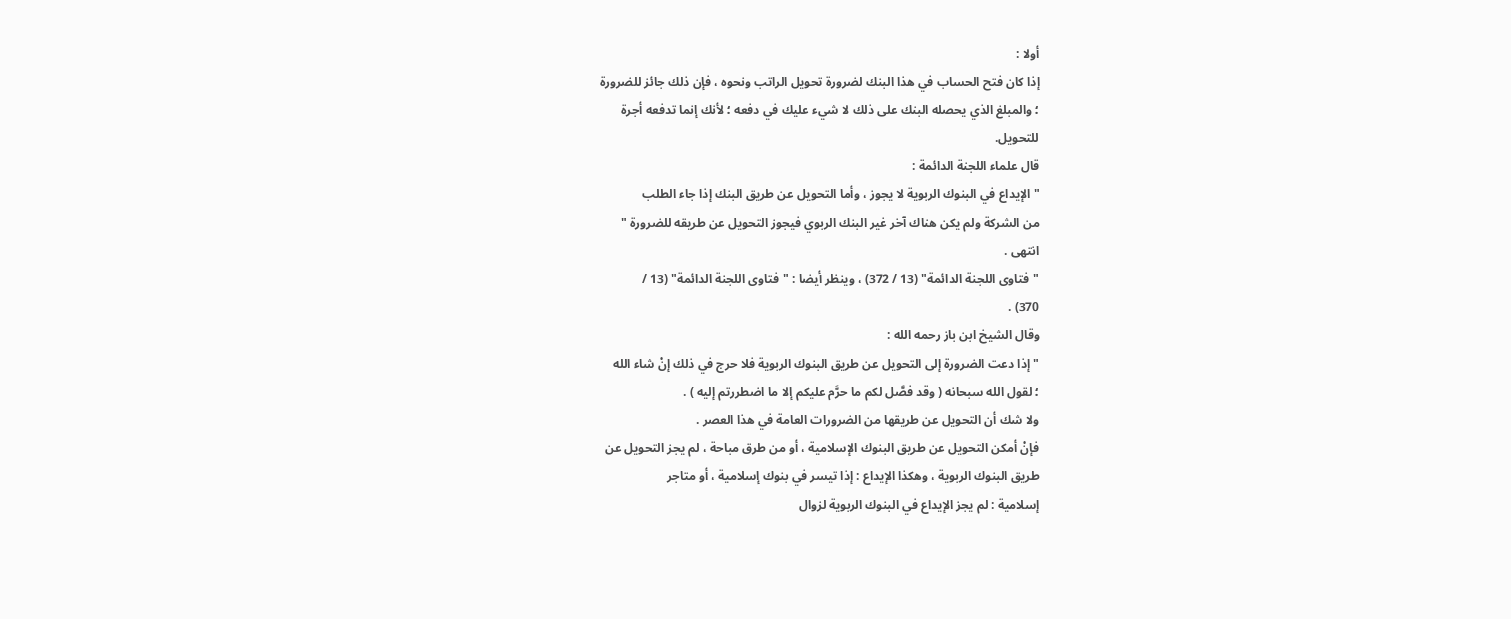أولا :
إذا كان فتح الحساب في هذا البنك لضرورة تحويل الراتب ونحوه ، فإن ذلك جائز للضرورة
؛ والمبلغ الذي يحصله البنك على ذلك لا شيء عليك في دفعه ؛ لأنك إنما تدفعه أجرة
للتحويل.
قال علماء اللجنة الدائمة :
" الإيداع في البنوك الربوية لا يجوز ، وأما التحويل عن طريق البنك إذا جاء الطلب
من الشركة ولم يكن هناك آخر غير البنك الربوي فيجوز التحويل عن طريقه للضرورة "
انتهى .
"فتاوى اللجنة الدائمة" (13 / 372) ، وينظر أيضا : "فتاوى اللجنة الدائمة" (13 /
370) .
وقال الشيخ ابن باز رحمه الله :
" إذا دعت الضرورة إلى التحويل عن طريق البنوك الربوية فلا حرج في ذلك إنْ شاء الله
؛ لقول الله سبحانه ( وقد فصَّل لكم ما حرَّم عليكم إلا ما اضطررتم إليه ) .
ولا شك أن التحويل عن طريقها من الضرورات العامة في هذا العصر .
فإنْ أمكن التحويل عن طريق البنوك الإسلامية ، أو من طرق مباحة ، لم يجز التحويل عن
طريق البنوك الربوية ، وهكذا الإيداع : إذا تيسر في بنوك إسلامية ، أو متاجر
إسلامية : لم يجز الإيداع في البنوك الربوية لزوال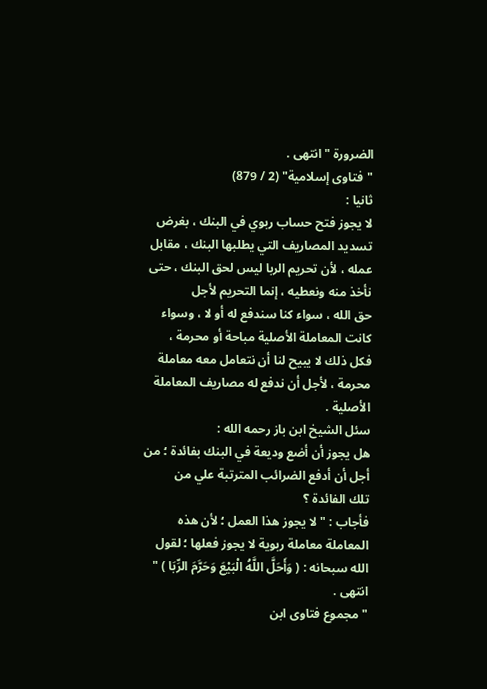الضرورة " انتهى .
"فتاوى إسلامية" (2 / 879)
ثانيا :
لا يجوز فتح حساب ربوي في البنك ، بغرض تسديد المصاريف التي يطلبها البنك ، مقابل
عمله ، لأن تحريم الربا ليس لحق البنك ، حتى نأخذ منه ونعطيه ، إنما التحريم لأجل
حق الله ، سواء كنا سندفع له أو لا ، وسواء كانت المعاملة الأصلية مباحة أو محرمة ،
فكل ذلك لا يبيح لنا أن نتعامل معه معاملة محرمة ، لأجل أن ندفع له مصاريف المعاملة
الأصلية .
سئل الشيخ ابن باز رحمه الله :
هل يجوز أن أضع وديعة في البنك بفائدة ؛ من أجل أن أدفع الضرائب المترتبة علي من
تلك الفائدة ؟
فأجاب : " لا يجوز هذا العمل ؛ لأن هذه المعاملة معاملة ربوية لا يجوز فعلها ؛ لقول
الله سبحانه : ( وَأَحَلَّ اللَّهُ الْبَيْعَ وَحَرَّمَ الرِّبَا ) " انتهى .
"مجموع فتاوى ابن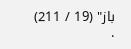باز" (19 / 211) .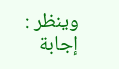وينظر : إجابة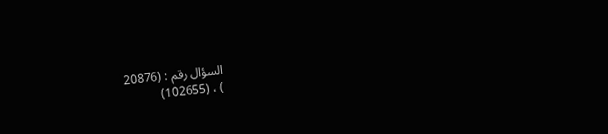السؤال رقم : (20876
) ، (102655)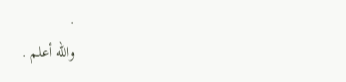.
والله أعلم .